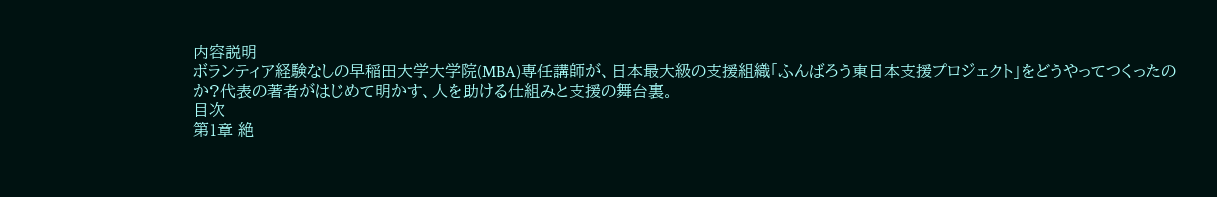内容説明
ボランティア経験なしの早稲田大学大学院(MBA)専任講師が、日本最大級の支援組織「ふんばろう東日本支援プロジェクト」をどうやってつくったのか?代表の著者がはじめて明かす、人を助ける仕組みと支援の舞台裏。
目次
第1章 絶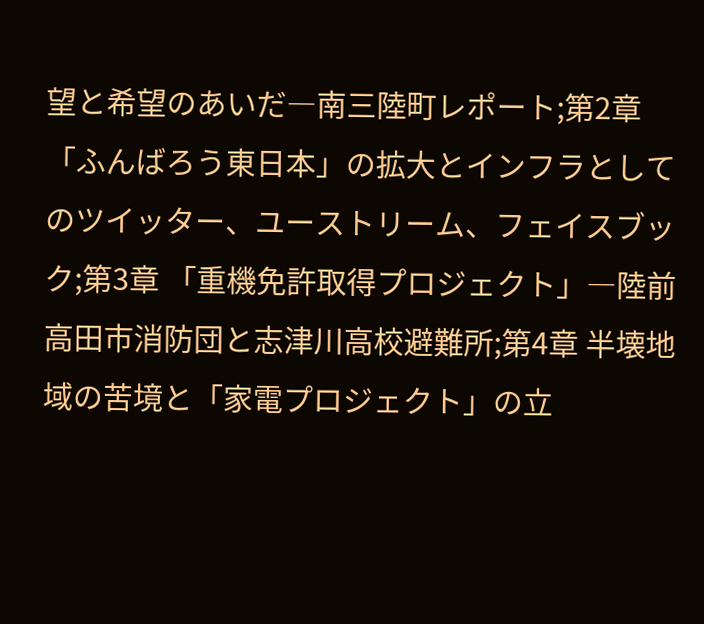望と希望のあいだ―南三陸町レポート;第2章 「ふんばろう東日本」の拡大とインフラとしてのツイッター、ユーストリーム、フェイスブック;第3章 「重機免許取得プロジェクト」―陸前高田市消防団と志津川高校避難所;第4章 半壊地域の苦境と「家電プロジェクト」の立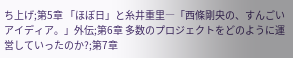ち上げ;第5章 「ほぼ日」と糸井重里―「西條剛央の、すんごいアイディア。」外伝;第6章 多数のプロジェクトをどのように運営していったのか?;第7章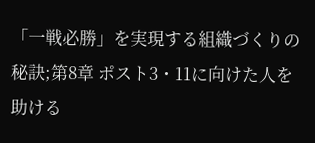「一戦必勝」を実現する組織づくりの秘訣;第8章 ポスト3・11に向けた人を助ける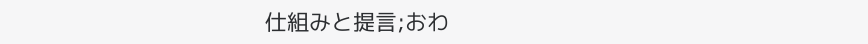仕組みと提言;おわ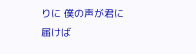りに 僕の声が君に届けば